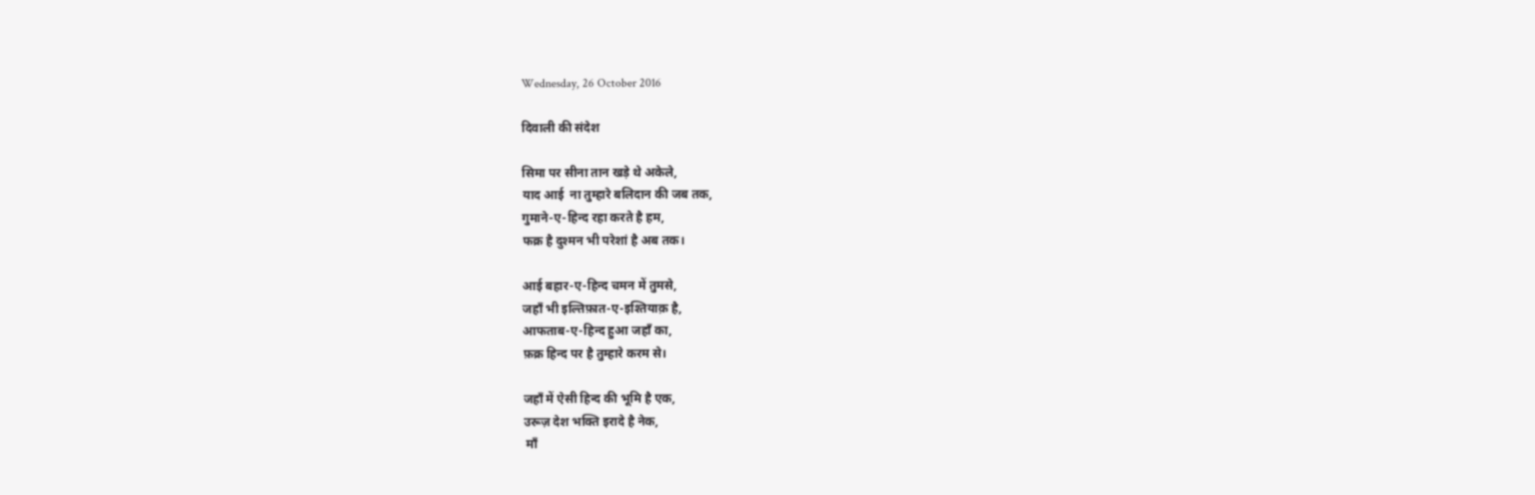Wednesday, 26 October 2016

दिवाली की संदेश

सिमा पर सीना तान खड़े थे अकेले,
याद आई  ना तुम्हारे बलिदान की जब तक,
गुमाने-ए-हिन्द रहा करते है हम,
फक्र है दुश्मन भी परेशां है अब तक।

आई बहार-ए-हिन्द चमन में तुमसे,
जहाँ भी इल्तिफ़ात-ए-इश्तियाक़ है,
आफताब-ए-हिन्द हुआ जहाँ का,
फ़क्र हिन्द पर है तुम्हारे करम से।

जहाँ में ऐसी हिन्द की भूमि है एक,
उरूज़ देश भक्ति इरादे है नेक,
 माँ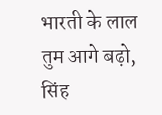भारती के लाल तुम आगे बढ़ो,
सिंह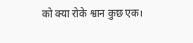को क्या रोके श्वान कुछ एक।